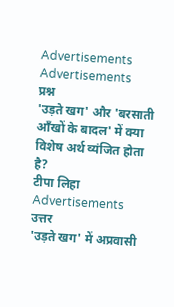Advertisements
Advertisements
प्रश्न
'उड़ते खग' और 'बरसाती आँखों के बादल' में क्या विशेष अर्थ व्यंजित होता है?
टीपा लिहा
Advertisements
उत्तर
'उड़ते खग' में अप्रवासी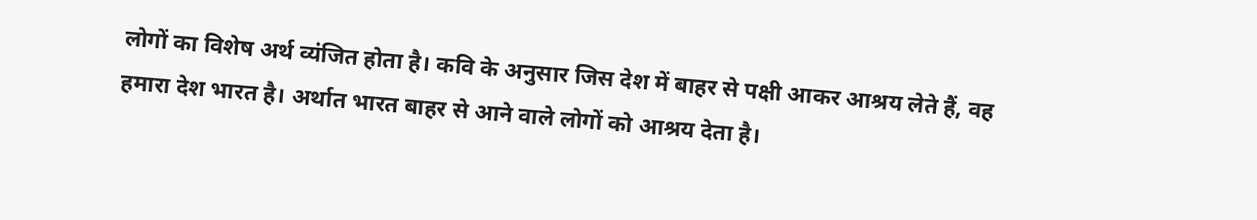लोगों का विशेष अर्थ व्यंजित होता है। कवि के अनुसार जिस देश में बाहर से पक्षी आकर आश्रय लेते हैं, वह हमारा देश भारत है। अर्थात भारत बाहर से आने वाले लोगों को आश्रय देता है।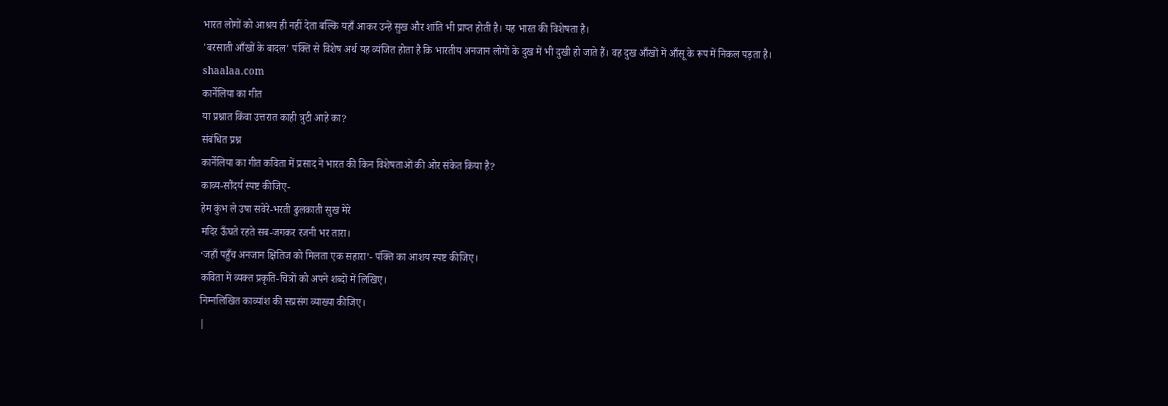भारत लोगों को आश्रय ही नहीं देता बल्कि यहाँ आकर उन्हें सुख और शांति भी प्राप्त होती है। यह भारत की विशेषता है।
'बरसाती आँखों के बादल' पंक्ति से विशेष अर्थ यह व्यंजित होता है कि भारतीय अनजान लोगों के दुख में भी दुखी हो जाते हैं। वह दुख आँखों में आँसू के रूप में निकल पड़ता है।
shaalaa.com
कार्नेलिया का गीत
या प्रश्नात किंवा उत्तरात काही त्रुटी आहे का?
संबंधित प्रश्न
कार्नेलिया का गीत कविता में प्रसाद ने भारत की किन विशेषताओं की ओर संकेत किया है?
काव्य-सौंदर्य स्पष्ट कीजिए-
हेम कुंभ ले उषा सवेरे-भरती ढुलकाती सुख मेरे
मदिर ऊँघते रहते सब-जगकर रजनी भर तारा।
‘जहाँ पहुँच अनजान क्षितिज को मिलता एक सहारा’- पंक्ति का आशय स्पष्ट कीजिए।
कविता में व्यक्त प्रकृति-चित्रों को अपने शब्दों में लिखिए।
निम्नलिखित काव्यांश की सप्रसंग व्याख्या कीजिए।
|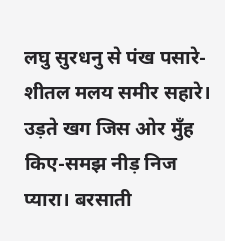लघु सुरधनु से पंख पसारे-शीतल मलय समीर सहारे। उड़ते खग जिस ओर मुँह किए-समझ नीड़ निज प्यारा। बरसाती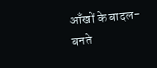आँखों के बादल-बनते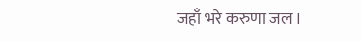जहाँ भरे करुणा जल।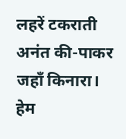लहरें टकराती अनंत की-पाकर जहाँ किनारा। हेम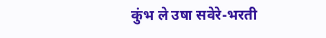कुंभ ले उषा सवेरे-भरती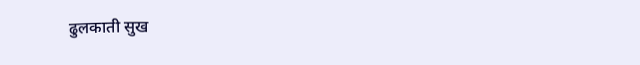ढुलकाती सुख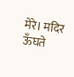मेरे। मदिर ऊँघते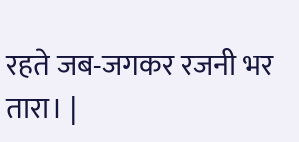रहते जब-जगकर रजनी भर तारा। |